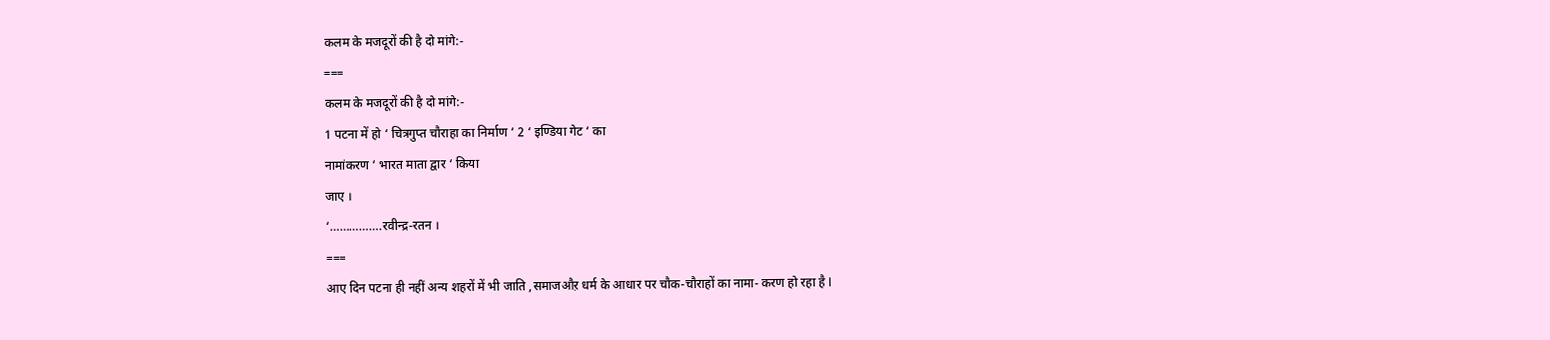कलम के मजदूरों की है दो मांगे:-
===
कलम के मजदूरों की है दो मांगे:-
1 पटना में हो ‘ चित्रगुप्त चौराहा का निर्माण ‘ 2 ‘ इण्डिया गेट ‘ का
नामांकरण ‘ भारत माता द्वार ‘ किया
जाए ।
‘…………….रवीन्द्र-रतन ।
===
आए दिन पटना ही नहीं अन्य शहरों में भी जाति ,समाजऔऱ धर्म के आधार पर चौक-चौराहों का नामा- करण हो रहा है l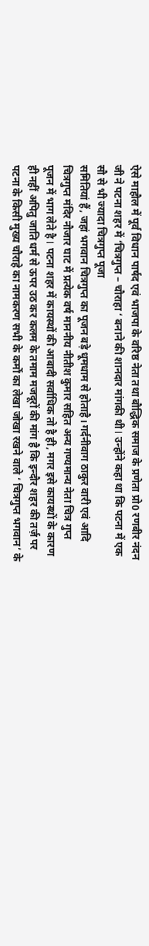ऐसे माहौल में पूर्व विधान पार्षद एवं भाजपा के वरिष्ठ नेता तथा बौद्धिक समाज के प्रणेता प्रो0 रणबीर नंदन जी ने पटना शहर में ‘चित्रगुप्त – चौराहा ‘ बनाने की शानदार मांगकी थी l उन्होंने कहा था कि पटना में एक सौ से भी ज्यादा चित्रगुप्त पूजा
समितियां हैं, जहां भगवान चित्रगुप्त का पूजन बड़े धूमधाम से होताहै। गर्दनीवाग ठाकुर वारी एवं आदि चित्रगुप्त मंदिर नौजार घाट में प्रत्येक वर्ष माननीय नीतीश कुमार सहित अन्य गण्यमान्य नेता चित्र गुप्त पूजन में भाग लेते है l पटना शहर में कायस्थों की आबादी सर्वाधिक तो है ही, मगर इसे कायस्थों के कारण ही नहीं अपितु जाति धर्म से ऊपर उठ कर कलम के तमाम मजदूरों की मांग है कि इन्दौर शहर की तर्ज़ पर पटना के किसी मुख्य चौराहे का नामकरण सभी के कर्मों का लेखा जोखा रखने वाले ‘ चित्रगुप्त भगवान’ के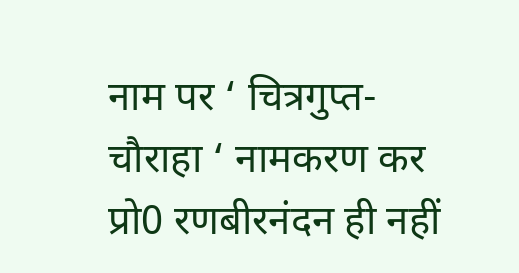नाम पर ‘ चित्रगुप्त- चौराहा ‘ नामकरण कर प्रो0 रणबीरनंदन ही नहीं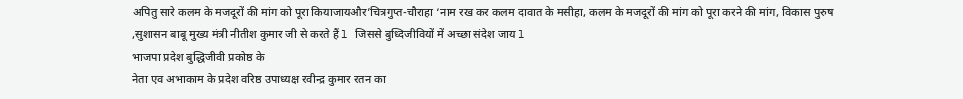अपितु सारे कलम के मजदूरों की मांग को पूरा कियाजायऔर’चित्रगुप्त-चौराहा ‘नाम रख कर कलम दावात के मसीहा, कलम के मजदूरों की मांग को पूरा करने की मांग, विकास पुरुष ,सुशासन बाबू मुख्य मंत्री नीतीश कुमार जी से करते हैं l जिससे बुध्दिजीवियों में अच्छा संदेश जाय l
भाजपा प्रदेश बुद्धिजीवी प्रकोष्ठ के
नेता एव अभाकाम के प्रदेश वरिष्ठ उपाध्यक्ष रवीन्द्र कुमार रतन का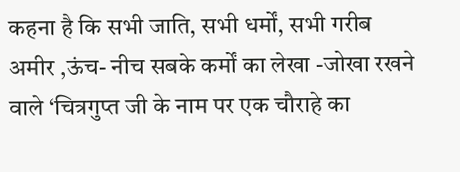कहना है कि सभी जाति, सभी धर्मों, सभी गरीब अमीर ,ऊंच- नीच सबके कर्मों का लेखा -जोखा रखने वाले ‘चित्रगुप्त जी के नाम पर एक चौराहे का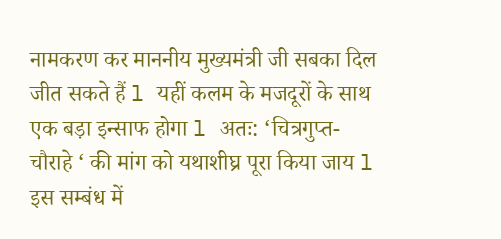नामकरण कर माननीय मुख्यमंत्री जी सबका दिल जीत सकते हैं l यहीं कलम के मजदूरों के साथ एक बड़ा इन्साफ होगा l अतः: ‘चित्रगुप्त- चौराहे ‘ की मांग को यथाशीघ्र पूरा किया जाय l
इस सम्बंध में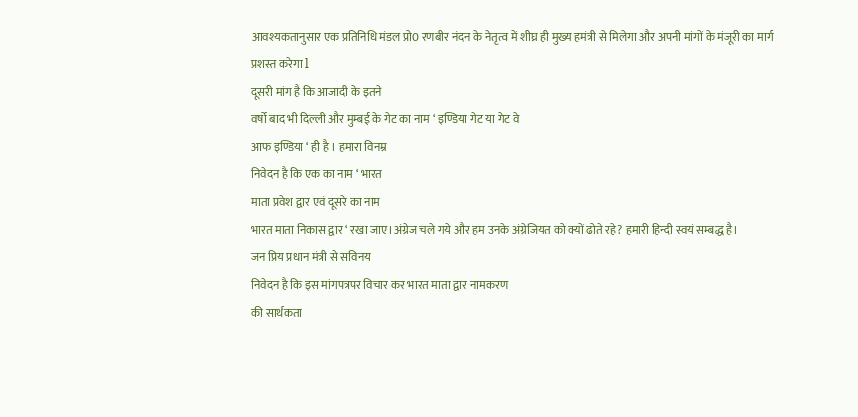आवश्यकतानुसार एक प्रतिनिधि मंडल प्रो0 रणबीर नंदन के नेतृत्व में शीघ्र ही मुख्य हमंत्री से मिलेगा और अपनी मांगों के मंजूरी का मार्ग प्रशस्त करेगा l
दूसरी मांग है कि आजादी के इतने
वर्षो बाद भी दिल्ली और मुम्बई के गेट का नाम ‘ इण्डिया गेट या गेट वे
आफ इण्डिया ‘ ही है । हमारा विनम्र
निवेदन है कि एक का नाम ‘ भारत
माता प्रवेश द्वार एवं दूसरे का नाम
भारत माता निकास द्वार ‘ रखा जाए।अंग्रेज चले गये और हम उनके अंग्रेजियत को क्यों ढोते रहे? हमारी हिन्दी स्वयं सम्बद्ध है।
जन प्रिय प्रधान मंत्री से सविनय
निवेदन है कि इस मांगपत्रपर विचार कर भारत माता द्वार नामकरण
की सार्थकता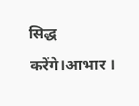सिद्ध करेंगे।आभार ।